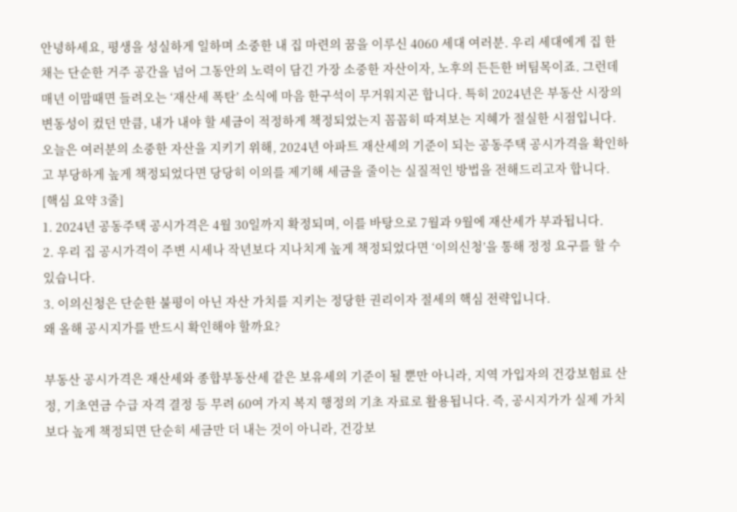안녕하세요, 평생을 성실하게 일하며 소중한 내 집 마련의 꿈을 이루신 4060 세대 여러분. 우리 세대에게 집 한 채는 단순한 거주 공간을 넘어 그동안의 노력이 담긴 가장 소중한 자산이자, 노후의 든든한 버팀목이죠. 그런데 매년 이맘때면 들려오는 ‘재산세 폭탄’ 소식에 마음 한구석이 무거워지곤 합니다. 특히 2024년은 부동산 시장의 변동성이 컸던 만큼, 내가 내야 할 세금이 적정하게 책정되었는지 꼼꼼히 따져보는 지혜가 절실한 시점입니다. 오늘은 여러분의 소중한 자산을 지키기 위해, 2024년 아파트 재산세의 기준이 되는 공동주택 공시가격을 확인하고 부당하게 높게 책정되었다면 당당히 이의를 제기해 세금을 줄이는 실질적인 방법을 전해드리고자 합니다.
[핵심 요약 3줄]
1. 2024년 공동주택 공시가격은 4월 30일까지 확정되며, 이를 바탕으로 7월과 9월에 재산세가 부과됩니다.
2. 우리 집 공시가격이 주변 시세나 작년보다 지나치게 높게 책정되었다면 ‘이의신청’을 통해 정정 요구를 할 수 있습니다.
3. 이의신청은 단순한 불평이 아닌 자산 가치를 지키는 정당한 권리이자 절세의 핵심 전략입니다.
왜 올해 공시지가를 반드시 확인해야 할까요?

부동산 공시가격은 재산세와 종합부동산세 같은 보유세의 기준이 될 뿐만 아니라, 지역 가입자의 건강보험료 산정, 기초연금 수급 자격 결정 등 무려 60여 가지 복지 행정의 기초 자료로 활용됩니다. 즉, 공시지가가 실제 가치보다 높게 책정되면 단순히 세금만 더 내는 것이 아니라, 건강보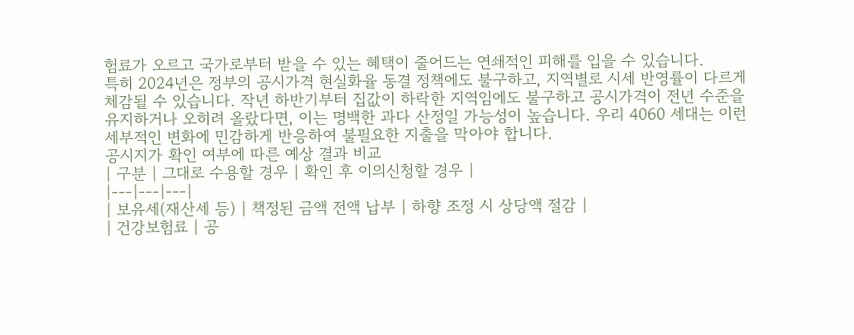험료가 오르고 국가로부터 받을 수 있는 혜택이 줄어드는 연쇄적인 피해를 입을 수 있습니다.
특히 2024년은 정부의 공시가격 현실화율 동결 정책에도 불구하고, 지역별로 시세 반영률이 다르게 체감될 수 있습니다. 작년 하반기부터 집값이 하락한 지역임에도 불구하고 공시가격이 전년 수준을 유지하거나 오히려 올랐다면, 이는 명백한 과다 산정일 가능성이 높습니다. 우리 4060 세대는 이런 세부적인 변화에 민감하게 반응하여 불필요한 지출을 막아야 합니다.
공시지가 확인 여부에 따른 예상 결과 비교
| 구분 | 그대로 수용할 경우 | 확인 후 이의신청할 경우 |
|---|---|---|
| 보유세(재산세 등) | 책정된 금액 전액 납부 | 하향 조정 시 상당액 절감 |
| 건강보험료 | 공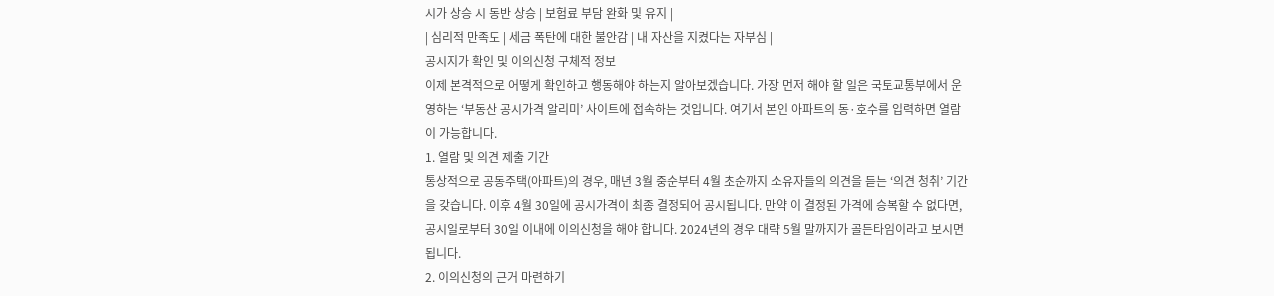시가 상승 시 동반 상승 | 보험료 부담 완화 및 유지 |
| 심리적 만족도 | 세금 폭탄에 대한 불안감 | 내 자산을 지켰다는 자부심 |
공시지가 확인 및 이의신청 구체적 정보
이제 본격적으로 어떻게 확인하고 행동해야 하는지 알아보겠습니다. 가장 먼저 해야 할 일은 국토교통부에서 운영하는 ‘부동산 공시가격 알리미’ 사이트에 접속하는 것입니다. 여기서 본인 아파트의 동·호수를 입력하면 열람이 가능합니다.
1. 열람 및 의견 제출 기간
통상적으로 공동주택(아파트)의 경우, 매년 3월 중순부터 4월 초순까지 소유자들의 의견을 듣는 ‘의견 청취’ 기간을 갖습니다. 이후 4월 30일에 공시가격이 최종 결정되어 공시됩니다. 만약 이 결정된 가격에 승복할 수 없다면, 공시일로부터 30일 이내에 이의신청을 해야 합니다. 2024년의 경우 대략 5월 말까지가 골든타임이라고 보시면 됩니다.
2. 이의신청의 근거 마련하기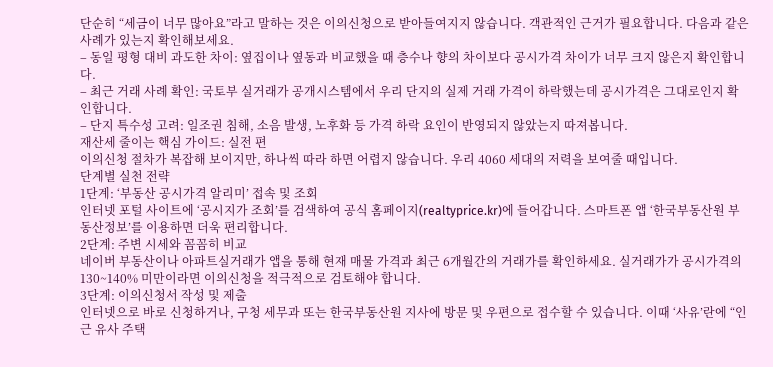단순히 “세금이 너무 많아요”라고 말하는 것은 이의신청으로 받아들여지지 않습니다. 객관적인 근거가 필요합니다. 다음과 같은 사례가 있는지 확인해보세요.
– 동일 평형 대비 과도한 차이: 옆집이나 옆동과 비교했을 때 층수나 향의 차이보다 공시가격 차이가 너무 크지 않은지 확인합니다.
– 최근 거래 사례 확인: 국토부 실거래가 공개시스템에서 우리 단지의 실제 거래 가격이 하락했는데 공시가격은 그대로인지 확인합니다.
– 단지 특수성 고려: 일조권 침해, 소음 발생, 노후화 등 가격 하락 요인이 반영되지 않았는지 따져봅니다.
재산세 줄이는 핵심 가이드: 실전 편
이의신청 절차가 복잡해 보이지만, 하나씩 따라 하면 어렵지 않습니다. 우리 4060 세대의 저력을 보여줄 때입니다.
단계별 실천 전략
1단계: ‘부동산 공시가격 알리미’ 접속 및 조회
인터넷 포털 사이트에 ‘공시지가 조회’를 검색하여 공식 홈페이지(realtyprice.kr)에 들어갑니다. 스마트폰 앱 ‘한국부동산원 부동산정보’를 이용하면 더욱 편리합니다.
2단계: 주변 시세와 꼼꼼히 비교
네이버 부동산이나 아파트실거래가 앱을 통해 현재 매물 가격과 최근 6개월간의 거래가를 확인하세요. 실거래가가 공시가격의 130~140% 미만이라면 이의신청을 적극적으로 검토해야 합니다.
3단계: 이의신청서 작성 및 제출
인터넷으로 바로 신청하거나, 구청 세무과 또는 한국부동산원 지사에 방문 및 우편으로 접수할 수 있습니다. 이때 ‘사유’란에 “인근 유사 주택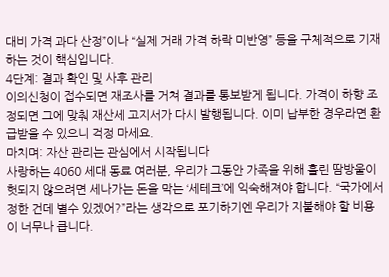대비 가격 과다 산정”이나 “실제 거래 가격 하락 미반영” 등을 구체적으로 기재하는 것이 핵심입니다.
4단계: 결과 확인 및 사후 관리
이의신청이 접수되면 재조사를 거쳐 결과를 통보받게 됩니다. 가격이 하향 조정되면 그에 맞춰 재산세 고지서가 다시 발행됩니다. 이미 납부한 경우라면 환급받을 수 있으니 걱정 마세요.
마치며: 자산 관리는 관심에서 시작됩니다
사랑하는 4060 세대 동료 여러분, 우리가 그동안 가족을 위해 흘린 땀방울이 헛되지 않으려면 세나가는 돈을 막는 ‘세테크’에 익숙해져야 합니다. “국가에서 정한 건데 별수 있겠어?”라는 생각으로 포기하기엔 우리가 지불해야 할 비용이 너무나 큽니다.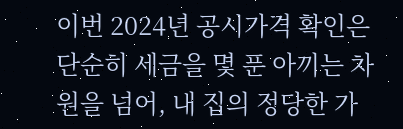이번 2024년 공시가격 확인은 단순히 세금을 몇 푼 아끼는 차원을 넘어, 내 집의 정당한 가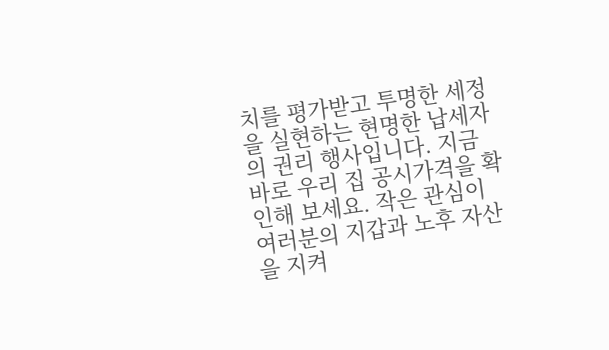치를 평가받고 투명한 세정을 실현하는 현명한 납세자의 권리 행사입니다. 지금 바로 우리 집 공시가격을 확인해 보세요. 작은 관심이 여러분의 지갑과 노후 자산을 지켜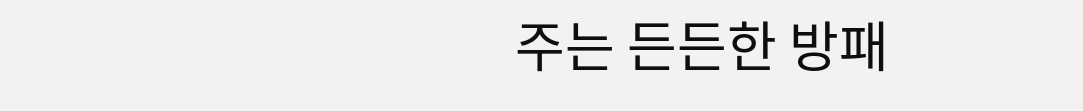주는 든든한 방패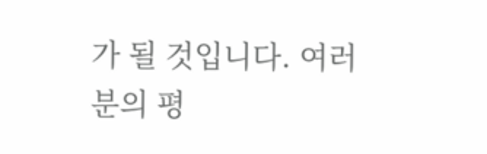가 될 것입니다. 여러분의 평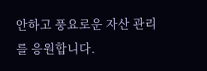안하고 풍요로운 자산 관리를 응원합니다.